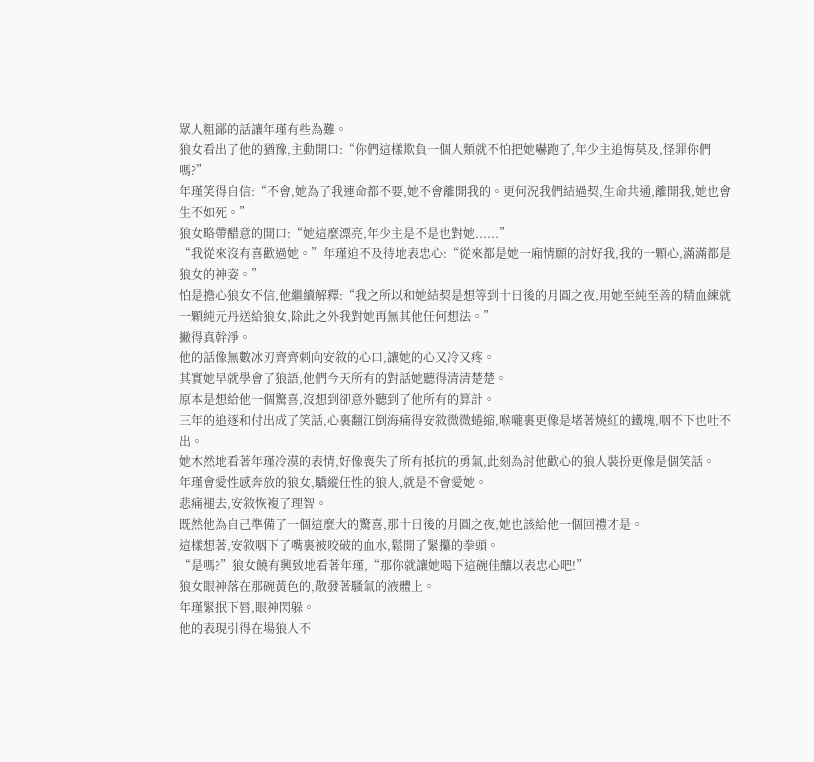眾人粗鄙的話讓年瑾有些為難。
狼女看出了他的猶豫,主動開口:“你們這樣欺負一個人類就不怕把她嚇跑了,年少主追悔莫及,怪罪你們嗎?”
年瑾笑得自信:“不會,她為了我連命都不要,她不會離開我的。更何況我們結過契,生命共通,離開我,她也會生不如死。”
狼女略帶醋意的開口:“她這麼漂亮,年少主是不是也對她......”
“我從來沒有喜歡過她。”年瑾迫不及待地表忠心:“從來都是她一廂情願的討好我,我的一顆心,滿滿都是狼女的神姿。”
怕是擔心狼女不信,他繼續解釋:“我之所以和她結契是想等到十日後的月圓之夜,用她至純至善的精血練就一顆純元丹送給狼女,除此之外我對她再無其他任何想法。”
撇得真幹淨。
他的話像無數冰刃齊齊刺向安敘的心口,讓她的心又冷又疼。
其實她早就學會了狼語,他們今天所有的對話她聽得清清楚楚。
原本是想給他一個驚喜,沒想到卻意外聽到了他所有的算計。
三年的追逐和付出成了笑話,心裏翻江倒海痛得安敘微微蜷縮,喉嚨裏更像是堵著燒紅的鐵塊,咽不下也吐不出。
她木然地看著年瑾冷漠的表情,好像喪失了所有抵抗的勇氣,此刻為討他歡心的狼人裝扮更像是個笑話。
年瑾會愛性感奔放的狼女,驕縱任性的狼人,就是不會愛她。
悲痛褪去,安敘恢複了理智。
既然他為自己準備了一個這麼大的驚喜,那十日後的月圓之夜,她也該給他一個回禮才是。
這樣想著,安敘咽下了嘴裏被咬破的血水,鬆開了緊攥的拳頭。
“是嗎?”狼女饒有興致地看著年瑾,“那你就讓她喝下這碗佳釀以表忠心吧!”
狼女眼神落在那碗黃色的,散發著騷氣的液體上。
年瑾緊抿下唇,眼神閃躲。
他的表現引得在場狼人不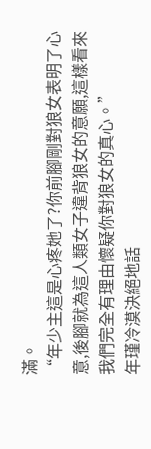滿。
“年少主這是心疼她了?你前腳剛對狼女表明了心意,後腳就為這人類女子違背狼女的意願,這樣看來我們完全有理由懷疑你對狼女的真心。”
年瑾冷漠決絕地話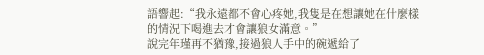語響起:“我永遠都不會心疼她,我隻是在想讓她在什麼樣的情況下喝進去才會讓狼女滿意。”
說完年瑾再不猶豫,接過狼人手中的碗遞給了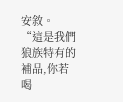安敘。
“這是我們狼族特有的補品,你若喝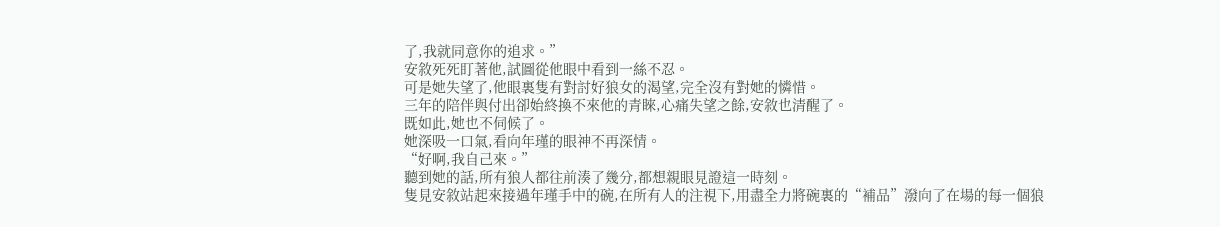了,我就同意你的追求。”
安敘死死盯著他,試圖從他眼中看到一絲不忍。
可是她失望了,他眼裏隻有對討好狼女的渴望,完全沒有對她的憐惜。
三年的陪伴與付出卻始終換不來他的青睞,心痛失望之餘,安敘也清醒了。
既如此,她也不伺候了。
她深吸一口氣,看向年瑾的眼神不再深情。
“好啊,我自己來。”
聽到她的話,所有狼人都往前湊了幾分,都想親眼見證這一時刻。
隻見安敘站起來接過年瑾手中的碗,在所有人的注視下,用盡全力將碗裏的“補品”潑向了在場的每一個狼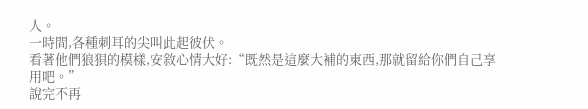人。
一時間,各種刺耳的尖叫此起彼伏。
看著他們狼狽的模樣,安敘心情大好:“既然是這麼大補的東西,那就留給你們自己享用吧。”
說完不再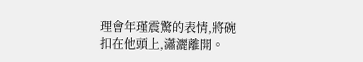理會年瑾震驚的表情,將碗扣在他頭上,瀟灑離開。